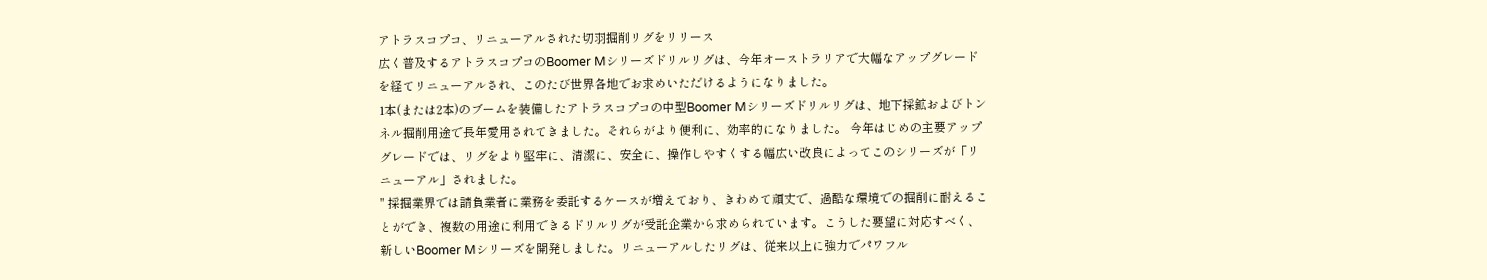アトラスコプコ、リニューアルされた切羽掘削リグをリリース
広く普及するアトラスコプコのBoomer Mシリーズドリルリグは、今年オーストラリアで大幅なアップグレードを経てリニューアルされ、このたび世界各地でお求めいただけるようになりました。
1本(または2本)のブームを装備したアトラスコプコの中型Boomer Mシリーズドリルリグは、地下採鉱およびトンネル掘削用途で長年愛用されてきました。それらがより便利に、効率的になりました。 今年はじめの主要アップグレードでは、リグをより堅牢に、清潔に、安全に、操作しやすくする幅広い改良によってこのシリーズが「リニューアル」されました。
" 採掘業界では請負業者に業務を委託するケースが増えており、きわめて頑丈で、過酷な環境での掘削に耐えることができ、複数の用途に利用できるドリルリグが受託企業から求められています。こうした要望に対応すべく、新しいBoomer Mシリーズを開発しました。リニューアルしたリグは、従来以上に強力でパワフル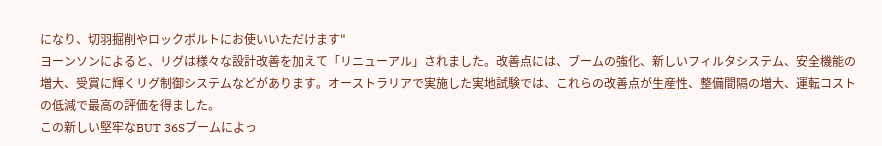になり、切羽掘削やロックボルトにお使いいただけます"
ヨーンソンによると、リグは様々な設計改善を加えて「リニューアル」されました。改善点には、ブームの強化、新しいフィルタシステム、安全機能の増大、受賞に輝くリグ制御システムなどがあります。オーストラリアで実施した実地試験では、これらの改善点が生産性、整備間隔の増大、運転コストの低減で最高の評価を得ました。
この新しい堅牢なBUT 36Sブームによっ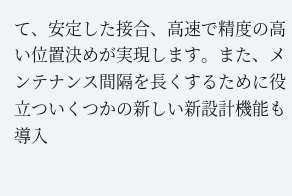て、安定した接合、高速で精度の高い位置決めが実現します。また、メンテナンス間隔を長くするために役立ついくつかの新しい新設計機能も導入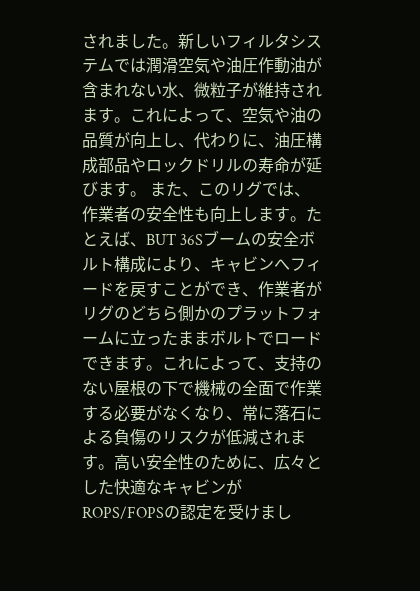されました。新しいフィルタシステムでは潤滑空気や油圧作動油が含まれない水、微粒子が維持されます。これによって、空気や油の品質が向上し、代わりに、油圧構成部品やロックドリルの寿命が延びます。 また、このリグでは、作業者の安全性も向上します。たとえば、BUT 36Sブームの安全ボルト構成により、キャビンへフィードを戻すことができ、作業者がリグのどちら側かのプラットフォームに立ったままボルトでロードできます。これによって、支持のない屋根の下で機械の全面で作業する必要がなくなり、常に落石による負傷のリスクが低減されます。高い安全性のために、広々とした快適なキャビンがROPS/FOPSの認定を受けまし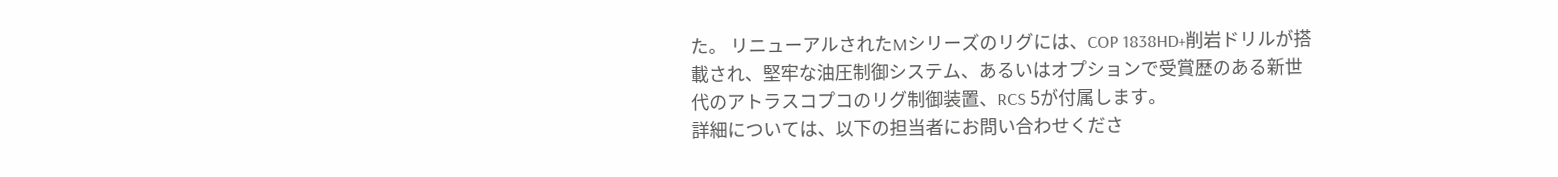た。 リニューアルされたMシリーズのリグには、COP 1838HD+削岩ドリルが搭載され、堅牢な油圧制御システム、あるいはオプションで受賞歴のある新世代のアトラスコプコのリグ制御装置、RCS 5が付属します。
詳細については、以下の担当者にお問い合わせくださ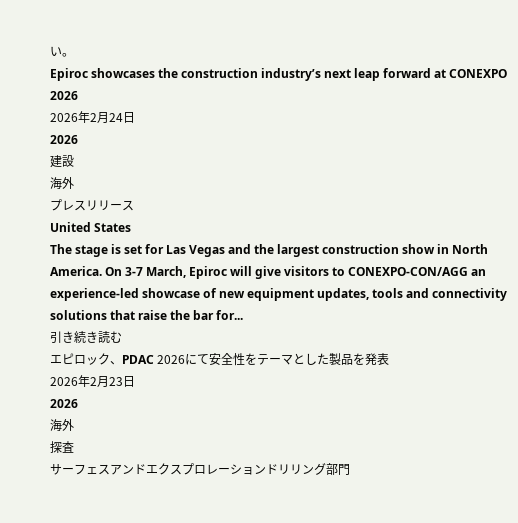い。
Epiroc showcases the construction industry’s next leap forward at CONEXPO 2026
2026年2月24日
2026
建設
海外
プレスリリース
United States
The stage is set for Las Vegas and the largest construction show in North America. On 3-7 March, Epiroc will give visitors to CONEXPO-CON/AGG an experience-led showcase of new equipment updates, tools and connectivity solutions that raise the bar for...
引き続き読む
エピロック、PDAC 2026にて安全性をテーマとした製品を発表
2026年2月23日
2026
海外
探査
サーフェスアンドエクスプロレーションドリリング部門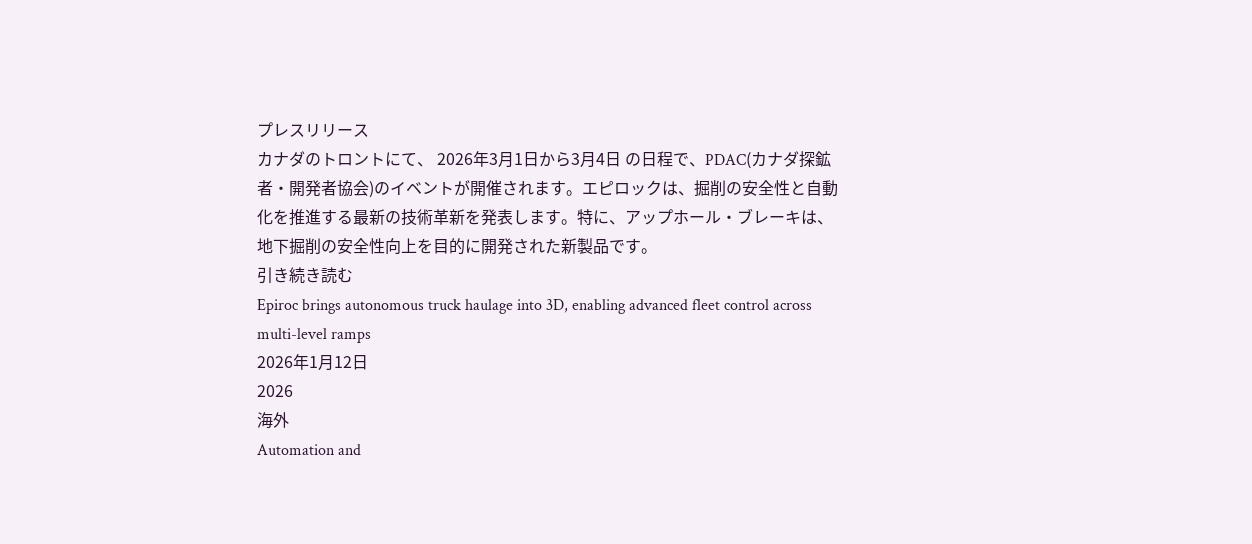プレスリリース
カナダのトロントにて、 2026年3月1日から3月4日 の日程で、PDAC(カナダ探鉱者・開発者協会)のイベントが開催されます。エピロックは、掘削の安全性と自動化を推進する最新の技術革新を発表します。特に、アップホール・ブレーキは、地下掘削の安全性向上を目的に開発された新製品です。
引き続き読む
Epiroc brings autonomous truck haulage into 3D, enabling advanced fleet control across multi-level ramps
2026年1月12日
2026
海外
Automation and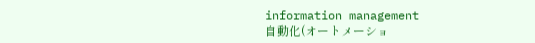information management
自動化(オートメーショ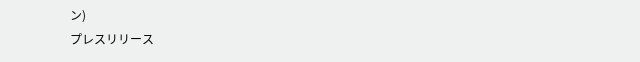ン)
プレスリリース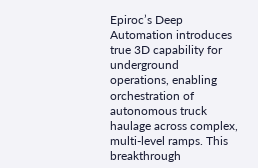Epiroc’s Deep Automation introduces true 3D capability for underground operations, enabling orchestration of autonomous truck haulage across complex, multi-level ramps. This breakthrough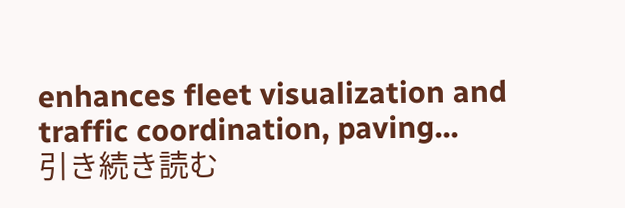enhances fleet visualization and traffic coordination, paving...
引き続き読む